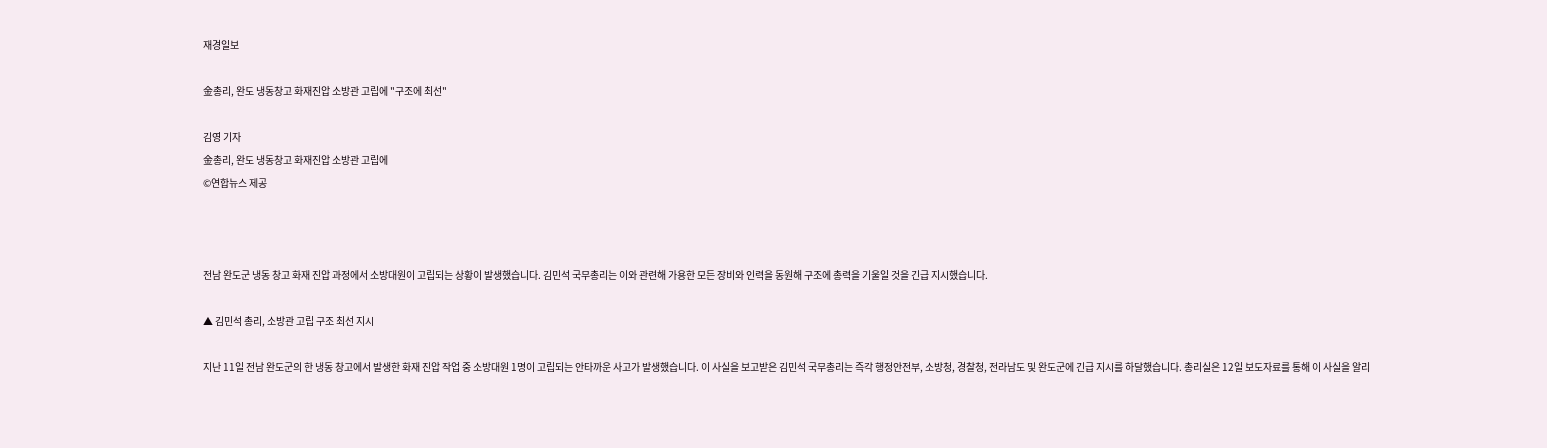재경일보

金총리, 완도 냉동창고 화재진압 소방관 고립에 "구조에 최선"

김영 기자
金총리, 완도 냉동창고 화재진압 소방관 고립에
©연합뉴스 제공



전남 완도군 냉동 창고 화재 진압 과정에서 소방대원이 고립되는 상황이 발생했습니다. 김민석 국무총리는 이와 관련해 가용한 모든 장비와 인력을 동원해 구조에 총력을 기울일 것을 긴급 지시했습니다.

▲ 김민석 총리, 소방관 고립 구조 최선 지시

지난 11일 전남 완도군의 한 냉동 창고에서 발생한 화재 진압 작업 중 소방대원 1명이 고립되는 안타까운 사고가 발생했습니다. 이 사실을 보고받은 김민석 국무총리는 즉각 행정안전부, 소방청, 경찰청, 전라남도 및 완도군에 긴급 지시를 하달했습니다. 총리실은 12일 보도자료를 통해 이 사실을 알리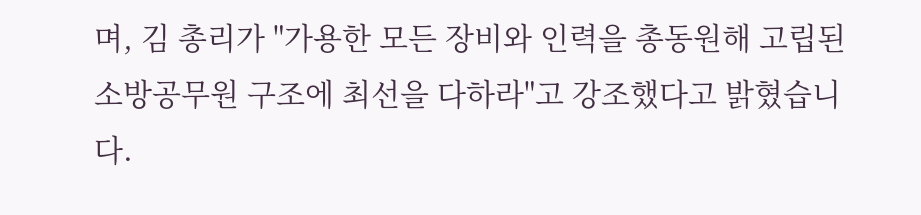며, 김 총리가 "가용한 모든 장비와 인력을 총동원해 고립된 소방공무원 구조에 최선을 다하라"고 강조했다고 밝혔습니다.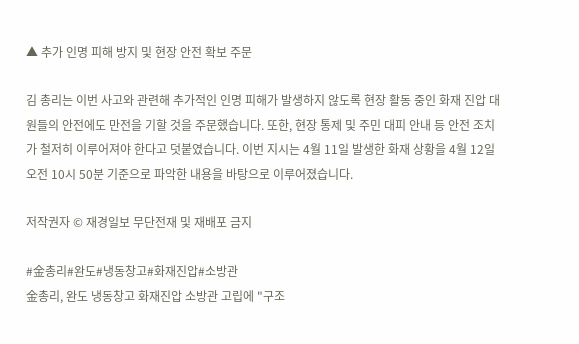▲ 추가 인명 피해 방지 및 현장 안전 확보 주문

김 총리는 이번 사고와 관련해 추가적인 인명 피해가 발생하지 않도록 현장 활동 중인 화재 진압 대원들의 안전에도 만전을 기할 것을 주문했습니다. 또한, 현장 통제 및 주민 대피 안내 등 안전 조치가 철저히 이루어져야 한다고 덧붙였습니다. 이번 지시는 4월 11일 발생한 화재 상황을 4월 12일 오전 10시 50분 기준으로 파악한 내용을 바탕으로 이루어졌습니다.

저작권자 © 재경일보 무단전재 및 재배포 금지

#金총리#완도#냉동창고#화재진압#소방관
金총리, 완도 냉동창고 화재진압 소방관 고립에 "구조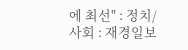에 최선" : 정치/사회 : 재경일보